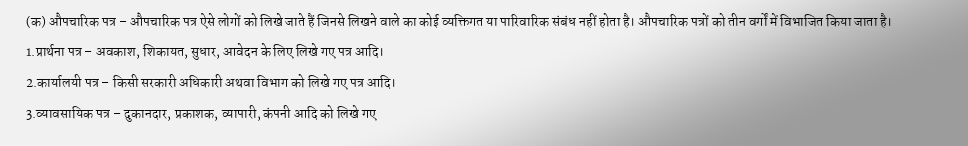(क) औपचारिक पत्र – औपचारिक पत्र ऐसे लोगों को लिखे जाते हैं जिनसे लिखने वाले का कोई व्यक्तिगत या पारिवारिक संबंध नहीं होता है। औपचारिक पत्रों को तीन वर्गों में विभाजित किया जाता है।
1.प्रार्थना पत्र – अवकाश, शिकायत, सुधार, आवेदन के लिए लिखे गए पत्र आदि।
2.कार्यालयी पत्र – किसी सरकारी अधिकारी अथवा विभाग को लिखे गए पत्र आदि।
3.व्यावसायिक पत्र – दुकानदार, प्रकाशक, व्यापारी, कंपनी आदि को लिखे गए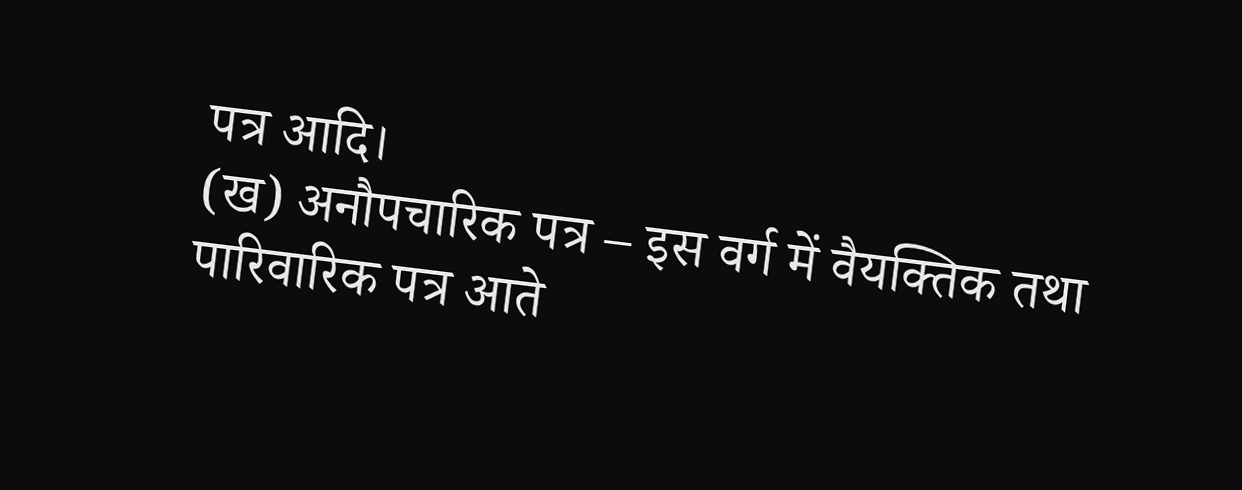पत्र आदि।
(ख) अनौपचारिक पत्र – इस वर्ग में वैयक्तिक तथा पारिवारिक पत्र आते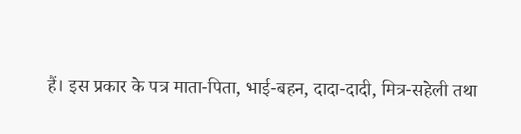हैं। इस प्रकार के पत्र माता-पिता, भाई-बहन, दादा-दादी, मित्र-सहेली तथा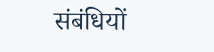संबंधियों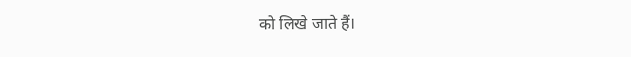को लिखे जाते हैं।